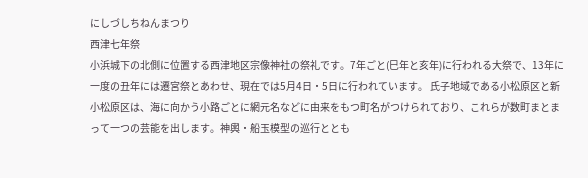にしづしちねんまつり
西津七年祭
小浜城下の北側に位置する西津地区宗像神社の祭礼です。7年ごと(巳年と亥年)に行われる大祭で、13年に一度の丑年には遷宮祭とあわせ、現在では5月4日・5日に行われています。 氏子地域である小松原区と新小松原区は、海に向かう小路ごとに網元名などに由来をもつ町名がつけられており、これらが数町まとまって一つの芸能を出します。神輿・船玉模型の巡行ととも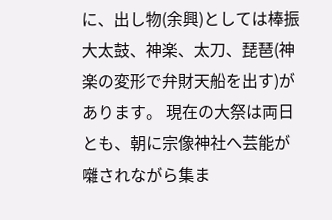に、出し物(余興)としては棒振大太鼓、神楽、太刀、琵琶(神楽の変形で弁財天船を出す)があります。 現在の大祭は両日とも、朝に宗像神社へ芸能が囃されながら集ま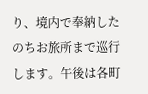り、境内で奉納したのちお旅所まで巡行します。午後は各町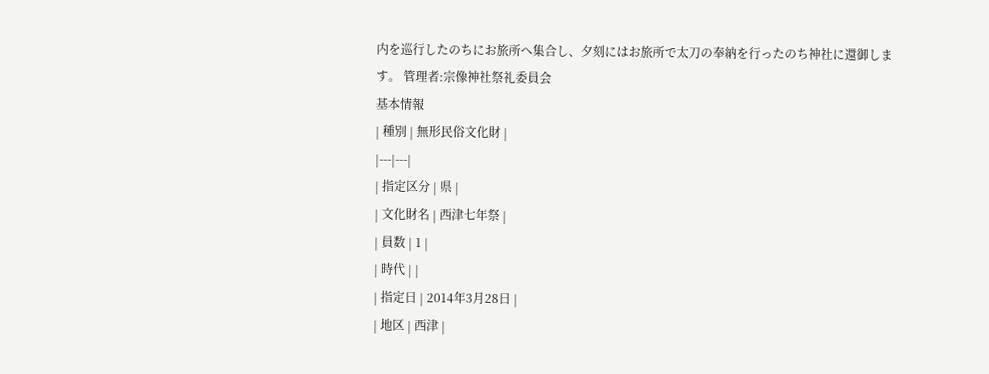内を巡行したのちにお旅所へ集合し、夕刻にはお旅所で太刀の奉納を行ったのち神社に還御します。 管理者:宗像神社祭礼委員会
基本情報
| 種別 | 無形民俗文化財 |
|---|---|
| 指定区分 | 県 |
| 文化財名 | 西津七年祭 |
| 員数 | 1 |
| 時代 | |
| 指定日 | 2014年3月28日 |
| 地区 | 西津 |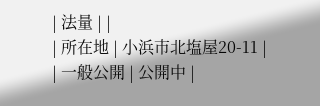| 法量 | |
| 所在地 | 小浜市北塩屋20-11 |
| 一般公開 | 公開中 |